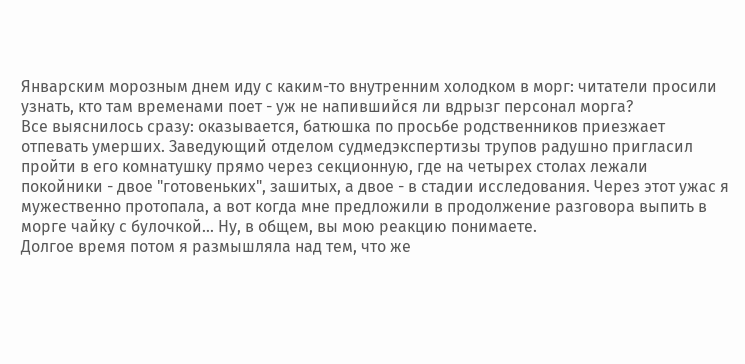Январским морозным днем иду с каким-то внутренним холодком в морг: читатели просили узнать, кто там временами поет - уж не напившийся ли вдрызг персонал морга?
Все выяснилось сразу: оказывается, батюшка по просьбе родственников приезжает отпевать умерших. Заведующий отделом судмедэкспертизы трупов радушно пригласил пройти в его комнатушку прямо через секционную, где на четырех столах лежали покойники - двое "готовеньких", зашитых, а двое - в стадии исследования. Через этот ужас я мужественно протопала, а вот когда мне предложили в продолжение разговора выпить в морге чайку с булочкой... Ну, в общем, вы мою реакцию понимаете.
Долгое время потом я размышляла над тем, что же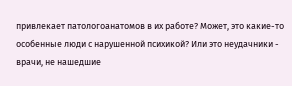привлекает патологоанатомов в их работе? Может, это какие-то особенные люди с нарушенной психикой? Или это неудачники - врачи, не нашедшие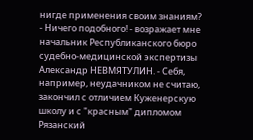нигде применения своим знаниям?
- Ничего подобного! - возражает мне начальник Республиканского бюро судебно-медицинской экспертизы Александр НЕВМЯТУЛИН. - Себя, например, неудачником не считаю, закончил с отличием Куженерскую школу и с "красным" дипломом Рязанский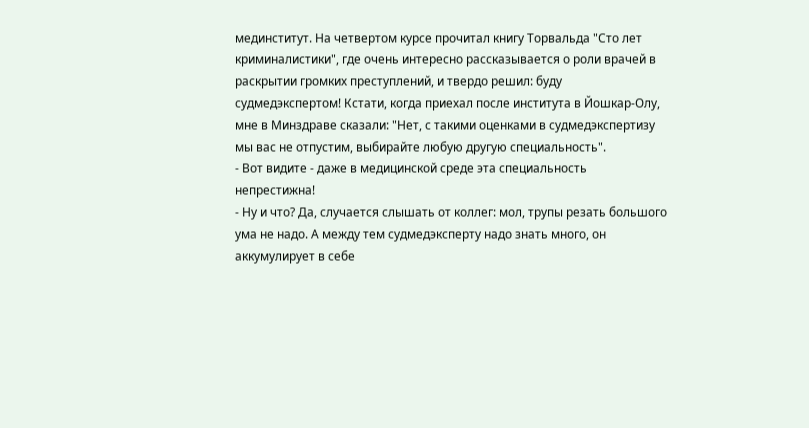мединститут. На четвертом курсе прочитал книгу Торвальда "Сто лет криминалистики", где очень интересно рассказывается о роли врачей в раскрытии громких преступлений, и твердо решил: буду судмедэкспертом! Кстати, когда приехал после института в Йошкар-Олу, мне в Минздраве сказали: "Нет, с такими оценками в судмедэкспертизу мы вас не отпустим, выбирайте любую другую специальность".
- Вот видите - даже в медицинской среде эта специальность непрестижна!
- Ну и что? Да, случается слышать от коллег: мол, трупы резать большого ума не надо. А между тем судмедэксперту надо знать много, он аккумулирует в себе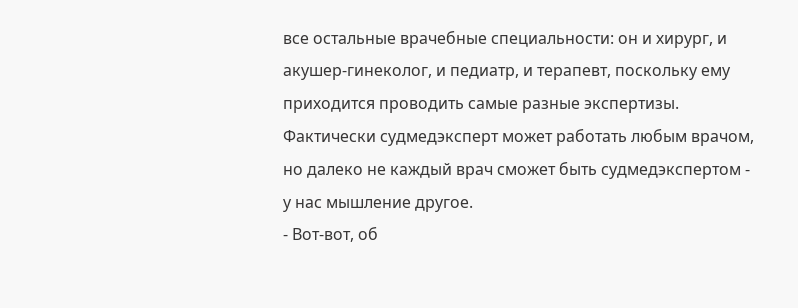все остальные врачебные специальности: он и хирург, и акушер-гинеколог, и педиатр, и терапевт, поскольку ему приходится проводить самые разные экспертизы. Фактически судмедэксперт может работать любым врачом, но далеко не каждый врач сможет быть судмедэкспертом - у нас мышление другое.
- Вот-вот, об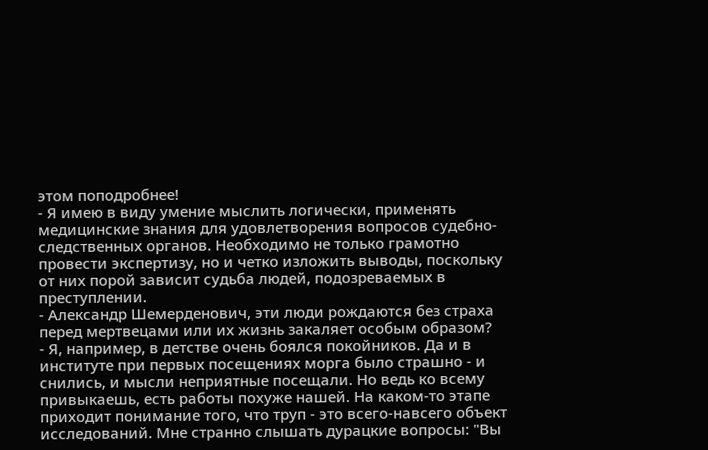этом поподробнее!
- Я имею в виду умение мыслить логически, применять медицинские знания для удовлетворения вопросов судебно-следственных органов. Необходимо не только грамотно провести экспертизу, но и четко изложить выводы, поскольку от них порой зависит судьба людей, подозреваемых в преступлении.
- Александр Шемерденович, эти люди рождаются без страха перед мертвецами или их жизнь закаляет особым образом?
- Я, например, в детстве очень боялся покойников. Да и в институте при первых посещениях морга было страшно - и снились, и мысли неприятные посещали. Но ведь ко всему привыкаешь, есть работы похуже нашей. На каком-то этапе приходит понимание того, что труп - это всего-навсего объект исследований. Мне странно слышать дурацкие вопросы: "Вы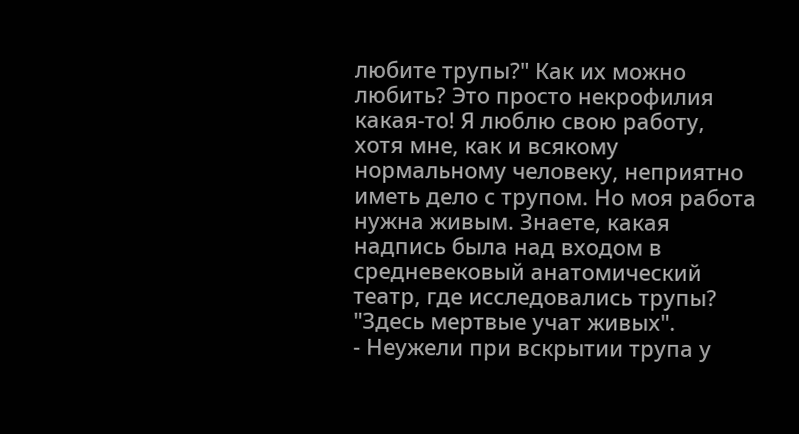любите трупы?" Как их можно любить? Это просто некрофилия какая-то! Я люблю свою работу, хотя мне, как и всякому нормальному человеку, неприятно иметь дело с трупом. Но моя работа нужна живым. Знаете, какая надпись была над входом в средневековый анатомический театр, где исследовались трупы? "Здесь мертвые учат живых".
- Неужели при вскрытии трупа у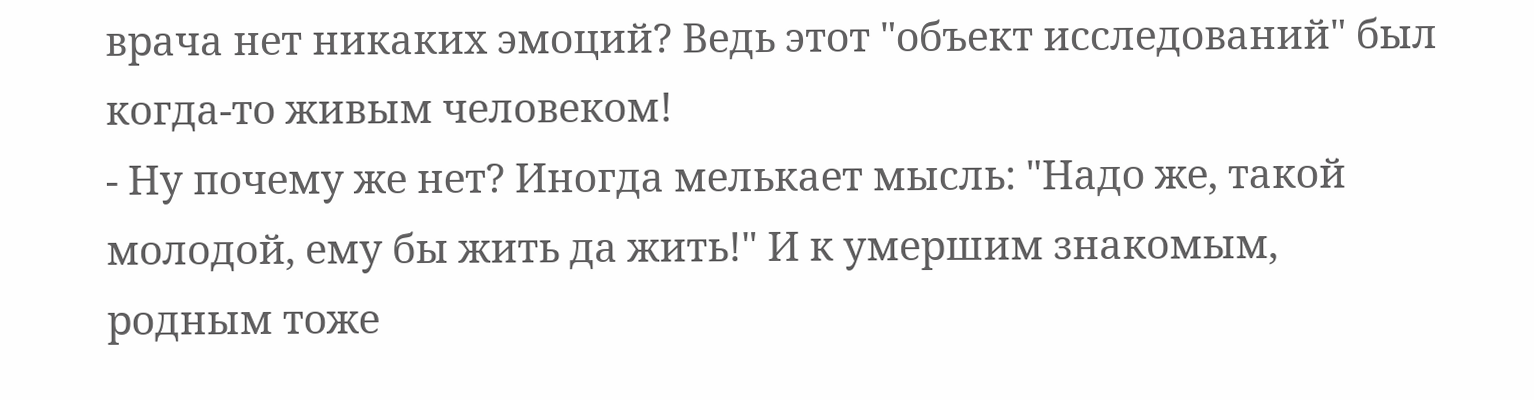врача нет никаких эмоций? Ведь этот "объект исследований" был когда-то живым человеком!
- Ну почему же нет? Иногда мелькает мысль: "Надо же, такой молодой, ему бы жить да жить!" И к умершим знакомым, родным тоже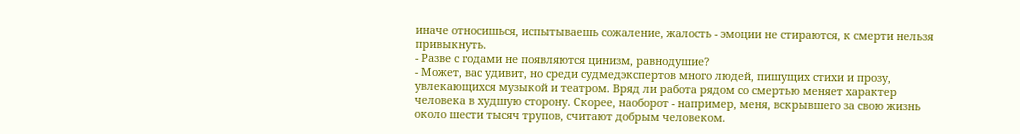иначе относишься, испытываешь сожаление, жалость - эмоции не стираются, к смерти нельзя привыкнуть.
- Разве с годами не появляются цинизм, равнодушие?
- Может, вас удивит, но среди судмедэкспертов много людей, пишущих стихи и прозу, увлекающихся музыкой и театром. Вряд ли работа рядом со смертью меняет характер человека в худшую сторону. Скорее, наоборот - например, меня, вскрывшего за свою жизнь около шести тысяч трупов, считают добрым человеком.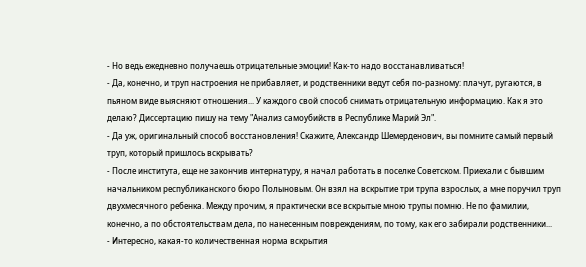- Но ведь ежедневно получаешь отрицательные эмоции! Как-то надо восстанавливаться!
- Да, конечно, и труп настроения не прибавляет, и родственники ведут себя по-разному: плачут, ругаются, в пьяном виде выясняют отношения... У каждого свой способ снимать отрицательную информацию. Как я это делаю? Диссертацию пишу на тему "Анализ самоубийств в Республике Марий Эл".
- Да уж, оригинальный способ восстановления! Скажите, Александр Шемерденович, вы помните самый первый труп, который пришлось вскрывать?
- После института, еще не закончив интернатуру, я начал работать в поселке Советском. Приехали с бывшим начальником республиканского бюро Полыновым. Он взял на вскрытие три трупа взрослых, а мне поручил труп двухмесячного ребенка. Между прочим, я практически все вскрытые мною трупы помню. Не по фамилии, конечно, а по обстоятельствам дела, по нанесенным повреждениям, по тому, как его забирали родственники...
- Интересно, какая-то количественная норма вскрытия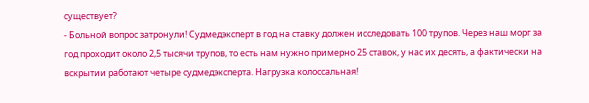существует?
- Больной вопрос затронули! Судмедэксперт в год на ставку должен исследовать 100 трупов. Через наш морг за год проходит около 2,5 тысячи трупов, то есть нам нужно примерно 25 ставок, у нас их десять, а фактически на вскрытии работают четыре судмедэксперта. Нагрузка колоссальная!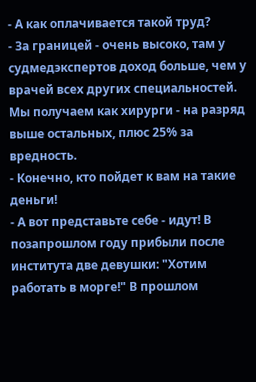- А как оплачивается такой труд?
- За границей - очень высоко, там у судмедэкспертов доход больше, чем у врачей всех других специальностей. Мы получаем как хирурги - на разряд выше остальных, плюс 25% за вредность.
- Конечно, кто пойдет к вам на такие деньги!
- А вот представьте себе - идут! В позапрошлом году прибыли после института две девушки: "Хотим работать в морге!" В прошлом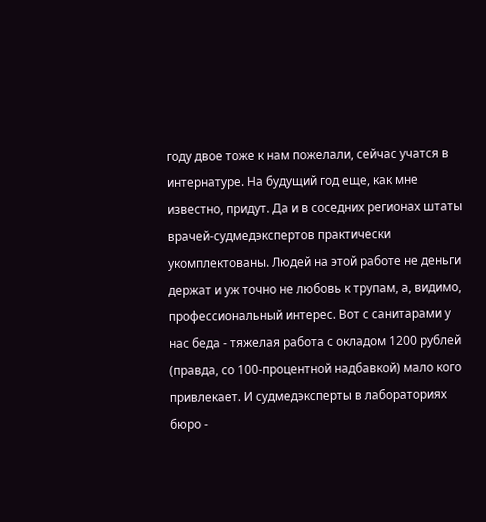году двое тоже к нам пожелали, сейчас учатся в интернатуре. На будущий год еще, как мне известно, придут. Да и в соседних регионах штаты врачей-судмедэкспертов практически укомплектованы. Людей на этой работе не деньги держат и уж точно не любовь к трупам, а, видимо, профессиональный интерес. Вот с санитарами у нас беда - тяжелая работа с окладом 1200 рублей (правда, со 100-процентной надбавкой) мало кого привлекает. И судмедэксперты в лабораториях бюро -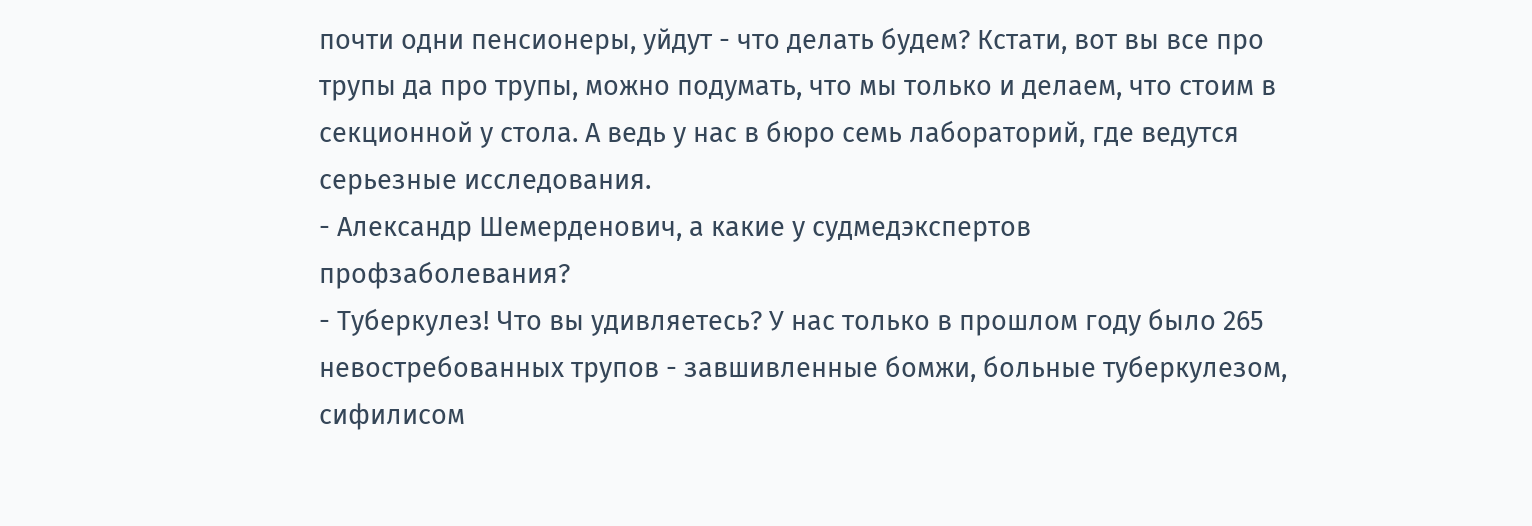почти одни пенсионеры, уйдут - что делать будем? Кстати, вот вы все про трупы да про трупы, можно подумать, что мы только и делаем, что стоим в секционной у стола. А ведь у нас в бюро семь лабораторий, где ведутся серьезные исследования.
- Александр Шемерденович, а какие у судмедэкспертов профзаболевания?
- Туберкулез! Что вы удивляетесь? У нас только в прошлом году было 265 невостребованных трупов - завшивленные бомжи, больные туберкулезом, сифилисом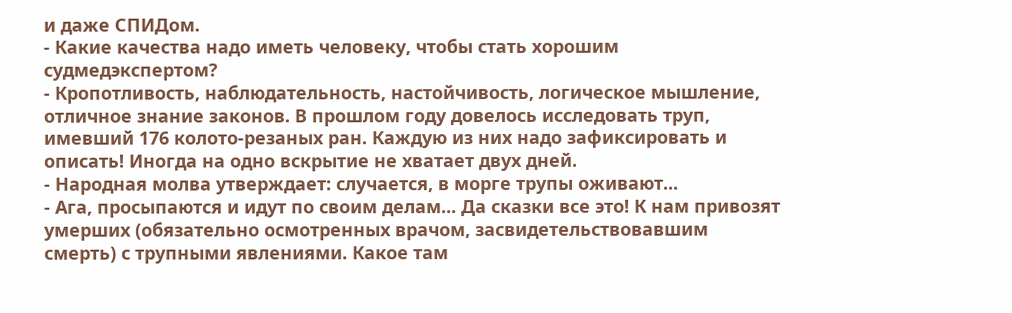и даже СПИДом.
- Какие качества надо иметь человеку, чтобы стать хорошим судмедэкспертом?
- Кропотливость, наблюдательность, настойчивость, логическое мышление, отличное знание законов. В прошлом году довелось исследовать труп, имевший 176 колото-резаных ран. Каждую из них надо зафиксировать и описать! Иногда на одно вскрытие не хватает двух дней.
- Народная молва утверждает: случается, в морге трупы оживают...
- Ага, просыпаются и идут по своим делам... Да сказки все это! К нам привозят умерших (обязательно осмотренных врачом, засвидетельствовавшим смерть) с трупными явлениями. Какое там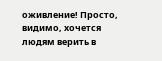оживление! Просто, видимо, хочется людям верить в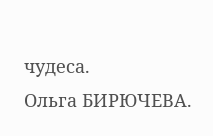чудеса.
Ольга БИРЮЧЕВА.